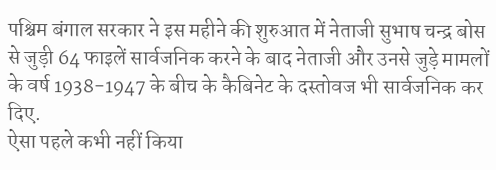पश्चिम बंगाल सरकार ने इस महीने की शुरुआत में नेताजी सुभाष चन्द्र बोस से जुड़ी 64 फाइलें सार्वजनिक करने के बाद नेताजी और उनसे जुड़े मामलों के वर्ष 1938-1947 के बीच के कैबिनेट के दस्तोवज भी सार्वजनिक कर दिए.
ऐसा पहले कभी नहीं किया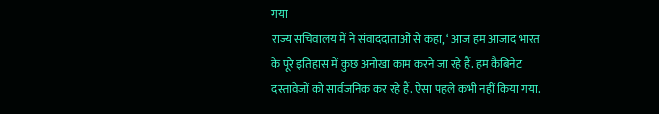गया
राज्य सचिवालय में ने संवाददाताओं से कहा, ‘ आज हम आजाद भारत के पूरे इतिहास में कुछ अनोखा काम करने जा रहे हैं. हम कैबिनेट दस्तावेजों को सार्वजनिक कर रहे हैं. ऐसा पहले कभी नहीं किया गया.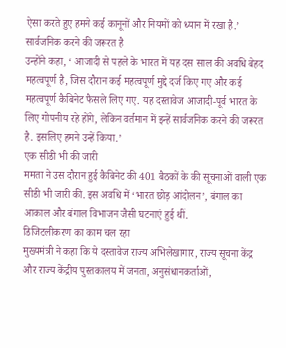ऐसा करते हुए हमने कई कानूनों और नियमों को ध्यान में रखा है.’
सार्वजनिक करने की जरूरत है
उन्होंने कहा, ‘ आजादी से पहले के भारत में यह दस साल की अवधि बेहद महत्वपूर्ण है, जिस दौरान कई महत्वपूर्ण मुद्दे दर्ज किए गए और कई महत्वपूर्ण कैबिनेट फैसले लिए गए. यह दस्तावेज आजादी-पूर्व भारत के लिए गोपनीय रहे होंगे, लेकिन वर्तमान में इन्हें सार्वजनिक करने की जरूरत है. इसलिए हमने उन्हें किया.’
एक सीडी भी की जारी
ममता ने उस दौरान हुई कैबिनेट की 401 बैठकों के की सूचनाओं वाली एक सीडी भी जारी की. इस अवधि में ‘भारत छोड़ आंदोलन’, बंगाल का आकाल और बंगाल विभाजन जैसी घटनाएं हुई थीं.
डिजिटलीकरण का काम चल रहा
मुख्यमंत्री ने कहा कि ये दस्तावेज राज्य अभिलेखागार, राज्य सूचना केंद्र और राज्य केंद्रीय पुस्तकालय में जनता, अनुसंधानकर्ताओं,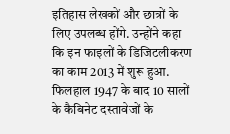इतिहास लेखकों और छात्रों के लिए उपलब्ध होंगे. उन्होंने कहा कि इन फाइलों के डिजिटलीकरण का काम 2013 में शुरू हुआ. फिलहाल 1947 के बाद 10 सालों के कैबिनेट दस्तावेजों के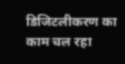डिजिटलीकरण का काम चल रहा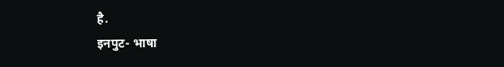है.
इनपुट- भाषा